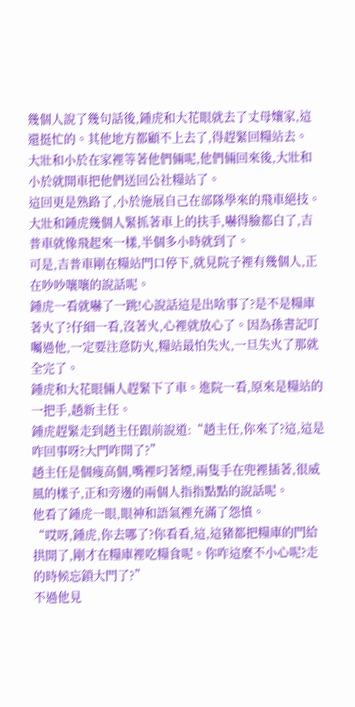幾個人說了幾句話後,鍾虎和大花眼就去了丈母孃家,這還挺忙的。其他地方都顧不上去了,得趕緊回糧站去。
大壯和小於在家裡等著他們倆呢,他們倆回來後,大壯和小於就開車把他們送回公社糧站了。
這回更是熟路了,小於施展自己在部隊學來的飛車絕技。大壯和鍾虎幾個人緊抓著車上的扶手,嚇得臉都白了,吉普車就像飛起來一樣,半個多小時就到了。
可是,吉普車剛在糧站門口停下,就見院子裡有幾個人,正在吵吵嚷嚷的說話呢。
鍾虎一看就嚇了一跳!心說話這是出啥事了?是不是糧庫著火了?仔細一看,沒著火,心裡就放心了。因為孫書記叮囑過他,一定要注意防火,糧站最怕失火,一旦失火了那就全完了。
鍾虎和大花眼倆人趕緊下了車。進院一看,原來是糧站的一把手,趙新主任。
鍾虎趕緊走到趙主任跟前說道:“趙主任,你來了?這,這是咋回事呀?大門咋開了?”
趙主任是個瘦高個,嘴裡叼著煙,兩隻手在兜裡插著,很威風的樣子,正和旁邊的兩個人指指點點的說話呢。
他看了鍾虎一眼,眼神和語氣裡充滿了怨憤。
“哎呀,鍾虎,你去哪了?你看看,這,這豬都把糧庫的門給拱開了,剛才在糧庫裡吃糧食呢。你咋這麼不小心呢?走的時候忘鎖大門了?”
不過他見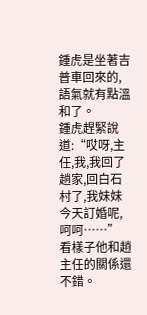鍾虎是坐著吉普車回來的,語氣就有點溫和了。
鍾虎趕緊說道:“哎呀,主任,我,我回了趟家,回白石村了,我妹妹今天訂婚呢,呵呵……”
看樣子他和趙主任的關係還不錯。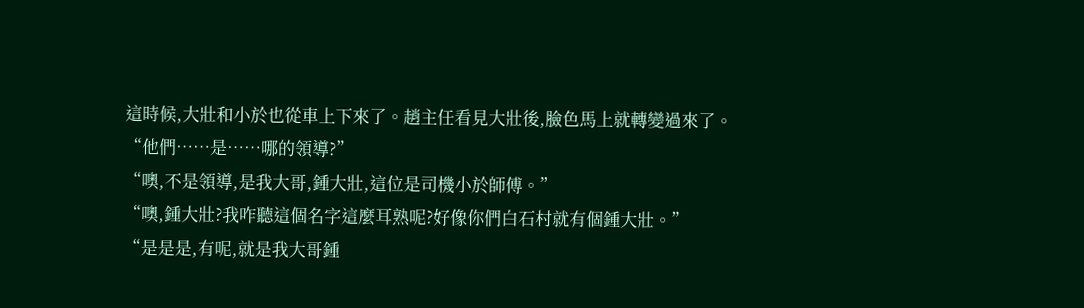這時候,大壯和小於也從車上下來了。趙主任看見大壯後,臉色馬上就轉變過來了。
“他們……是……哪的領導?”
“噢,不是領導,是我大哥,鍾大壯,這位是司機小於師傅。”
“噢,鍾大壯?我咋聽這個名字這麼耳熟呢?好像你們白石村就有個鍾大壯。”
“是是是,有呢,就是我大哥鍾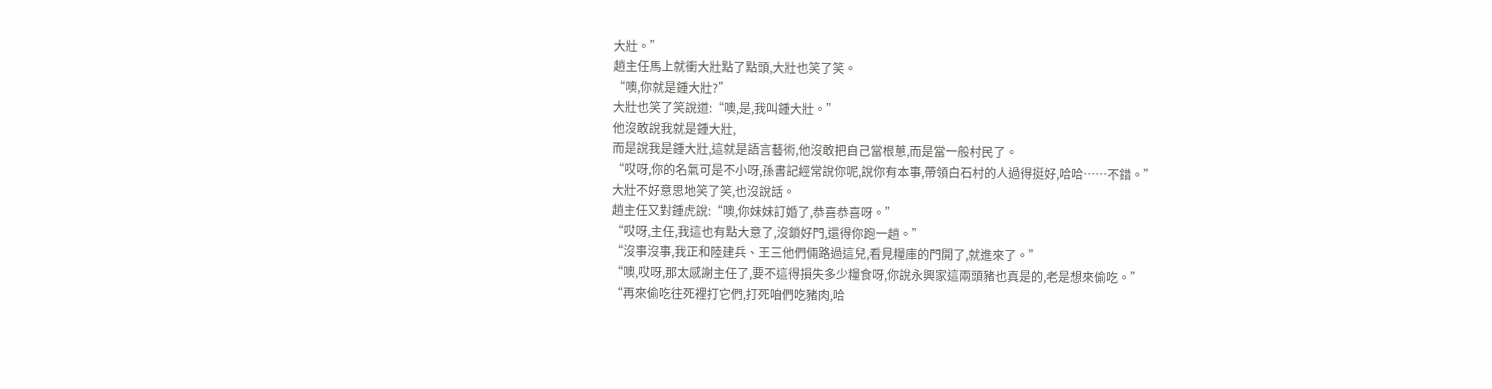大壯。”
趙主任馬上就衝大壯點了點頭,大壯也笑了笑。
“噢,你就是鍾大壯?”
大壯也笑了笑說道:“噢,是,我叫鍾大壯。”
他沒敢說我就是鍾大壯,
而是說我是鍾大壯,這就是語言藝術,他沒敢把自己當根蔥,而是當一般村民了。
“哎呀,你的名氣可是不小呀,孫書記經常說你呢,說你有本事,帶領白石村的人過得挺好,哈哈……不錯。”
大壯不好意思地笑了笑,也沒說話。
趙主任又對鍾虎說:“噢,你妹妹訂婚了,恭喜恭喜呀。”
“哎呀,主任,我這也有點大意了,沒鎖好門,還得你跑一趟。”
“沒事沒事,我正和陸建兵、王三他們倆路過這兒,看見糧庫的門開了,就進來了。”
“噢,哎呀,那太感謝主任了,要不這得損失多少糧食呀,你說永興家這兩頭豬也真是的,老是想來偷吃。”
“再來偷吃往死裡打它們,打死咱們吃豬肉,哈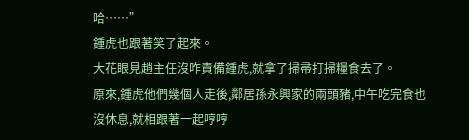哈……”
鍾虎也跟著笑了起來。
大花眼見趙主任沒咋責備鍾虎,就拿了掃帚打掃糧食去了。
原來,鍾虎他們幾個人走後,鄰居孫永興家的兩頭豬,中午吃完食也沒休息,就相跟著一起哼哼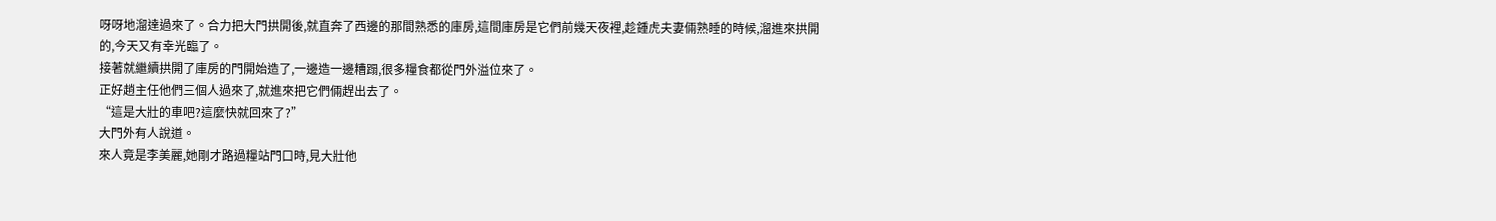呀呀地溜達過來了。合力把大門拱開後,就直奔了西邊的那間熟悉的庫房,這間庫房是它們前幾天夜裡,趁鍾虎夫妻倆熟睡的時候,溜進來拱開的,今天又有幸光臨了。
接著就繼續拱開了庫房的門開始造了,一邊造一邊糟蹋,很多糧食都從門外溢位來了。
正好趙主任他們三個人過來了,就進來把它們倆趕出去了。
“這是大壯的車吧?這麼快就回來了?”
大門外有人說道。
來人竟是李美麗,她剛才路過糧站門口時,見大壯他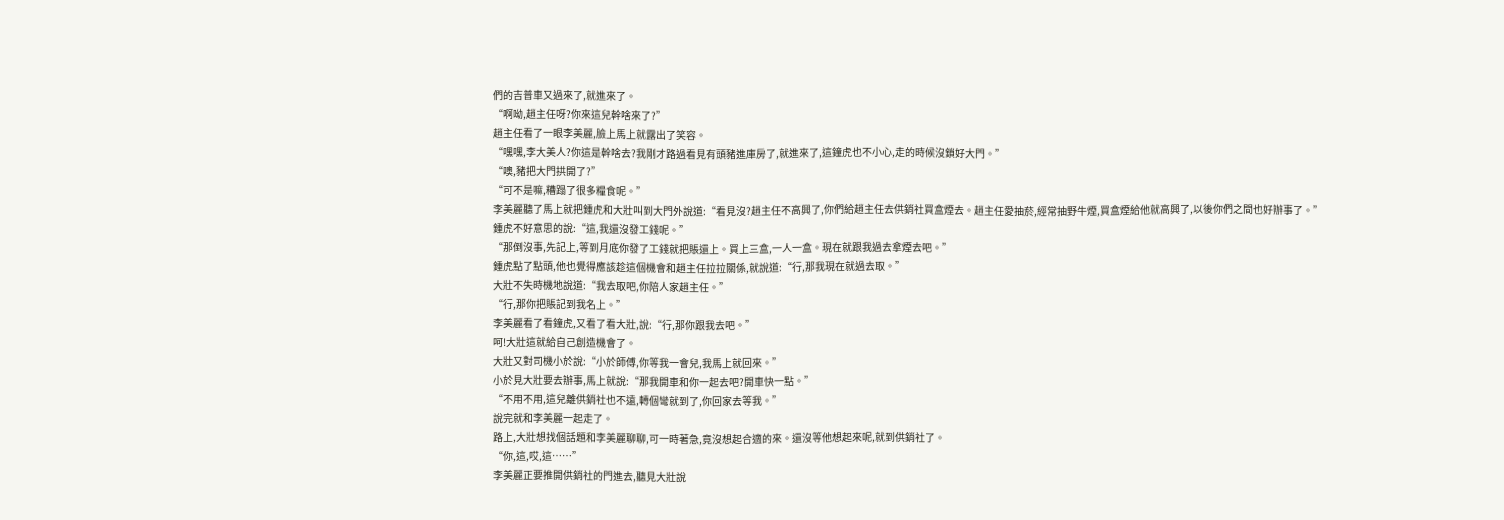們的吉普車又過來了,就進來了。
“啊呦,趙主任呀?你來這兒幹啥來了?”
趙主任看了一眼李美麗,臉上馬上就露出了笑容。
“嘿嘿,李大美人?你這是幹啥去?我剛才路過看見有頭豬進庫房了,就進來了,這鐘虎也不小心,走的時候沒鎖好大門。”
“噢,豬把大門拱開了?”
“可不是嘛,糟蹋了很多糧食呢。”
李美麗聽了馬上就把鍾虎和大壯叫到大門外說道:“看見沒?趙主任不高興了,你們給趙主任去供銷社買盒煙去。趙主任愛抽菸,經常抽野牛煙,買盒煙給他就高興了,以後你們之間也好辦事了。”
鍾虎不好意思的說:“這,我還沒發工錢呢。”
“那倒沒事,先記上,等到月底你發了工錢就把賬還上。買上三盒,一人一盒。現在就跟我過去拿煙去吧。”
鍾虎點了點頭,他也覺得應該趁這個機會和趙主任拉拉關係,就說道:“行,那我現在就過去取。”
大壯不失時機地說道:“我去取吧,你陪人家趙主任。”
“行,那你把賬記到我名上。”
李美麗看了看鐘虎,又看了看大壯,說:“行,那你跟我去吧。”
呵!大壯這就給自己創造機會了。
大壯又對司機小於說:“小於師傅,你等我一會兒,我馬上就回來。”
小於見大壯要去辦事,馬上就說:“那我開車和你一起去吧?開車快一點。”
“不用不用,這兒離供銷社也不遠,轉個彎就到了,你回家去等我。”
說完就和李美麗一起走了。
路上,大壯想找個話題和李美麗聊聊,可一時著急,竟沒想起合適的來。還沒等他想起來呢,就到供銷社了。
“你,這,哎,這……”
李美麗正要推開供銷社的門進去,聽見大壯說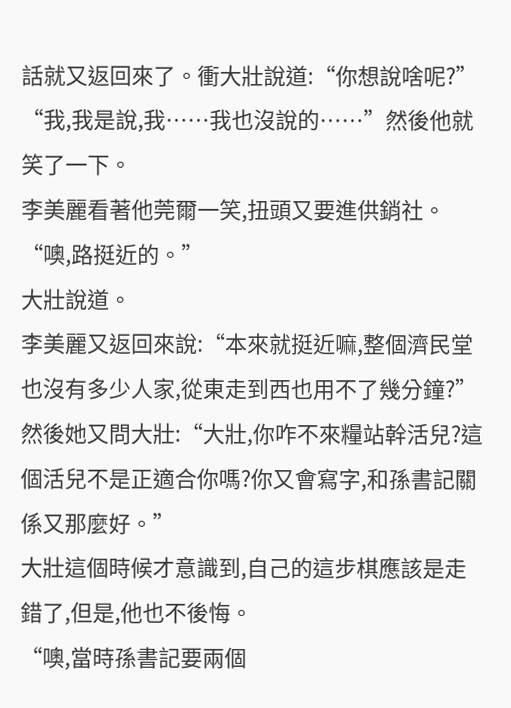話就又返回來了。衝大壯說道:“你想說啥呢?”
“我,我是說,我……我也沒說的……”然後他就笑了一下。
李美麗看著他莞爾一笑,扭頭又要進供銷社。
“噢,路挺近的。”
大壯說道。
李美麗又返回來說:“本來就挺近嘛,整個濟民堂也沒有多少人家,從東走到西也用不了幾分鐘?”
然後她又問大壯:“大壯,你咋不來糧站幹活兒?這個活兒不是正適合你嗎?你又會寫字,和孫書記關係又那麼好。”
大壯這個時候才意識到,自己的這步棋應該是走錯了,但是,他也不後悔。
“噢,當時孫書記要兩個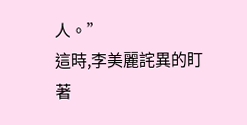人。”
這時,李美麗詫異的盯著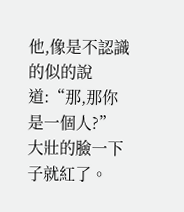他,像是不認識的似的說道:“那,那你是一個人?”
大壯的臉一下子就紅了。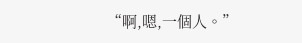“啊,嗯,一個人。”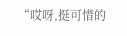“哎呀,挺可惜的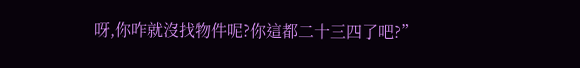呀,你咋就沒找物件呢?你這都二十三四了吧?”